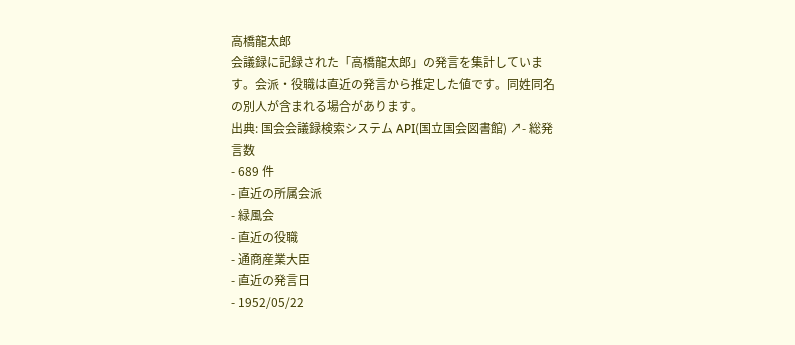高橋龍太郎
会議録に記録された「高橋龍太郎」の発言を集計しています。会派・役職は直近の発言から推定した値です。同姓同名の別人が含まれる場合があります。
出典: 国会会議録検索システム API(国立国会図書館) ↗- 総発言数
- 689 件
- 直近の所属会派
- 緑風会
- 直近の役職
- 通商産業大臣
- 直近の発言日
- 1952/05/22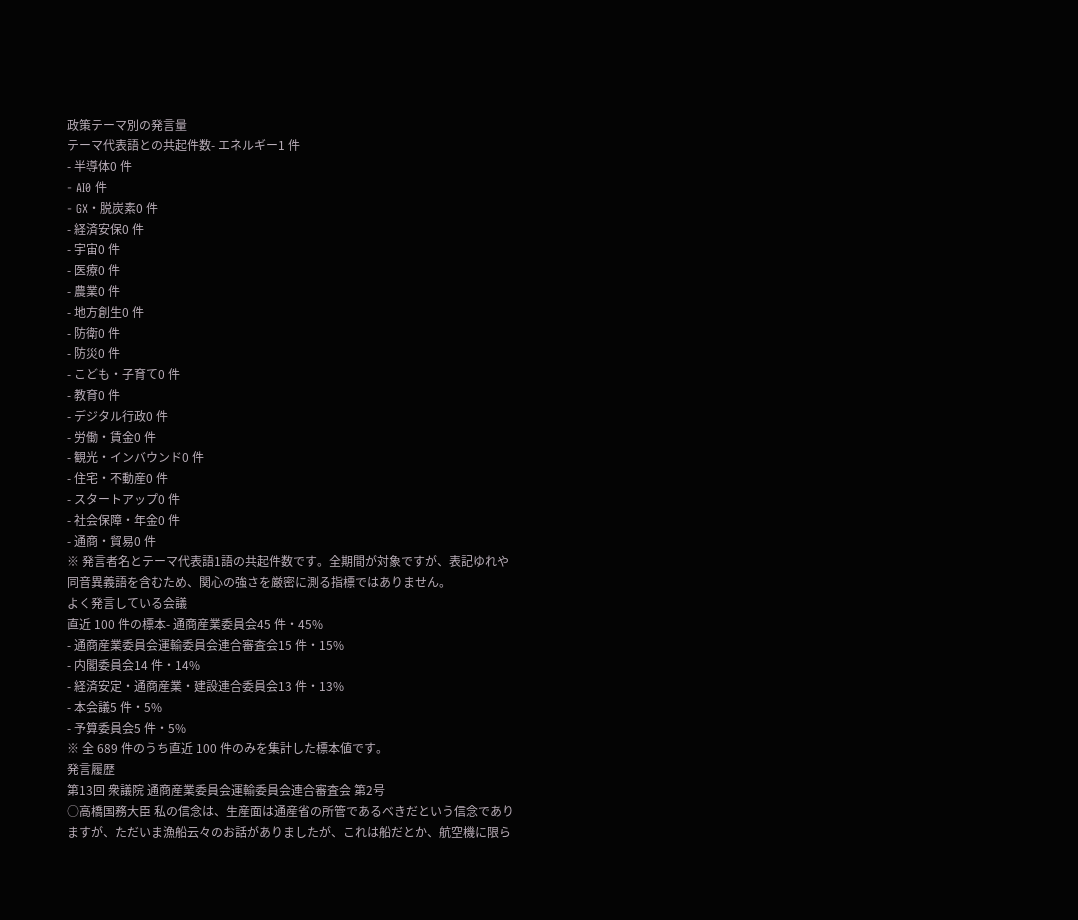政策テーマ別の発言量
テーマ代表語との共起件数- エネルギー1 件
- 半導体0 件
- AI0 件
- GX・脱炭素0 件
- 経済安保0 件
- 宇宙0 件
- 医療0 件
- 農業0 件
- 地方創生0 件
- 防衛0 件
- 防災0 件
- こども・子育て0 件
- 教育0 件
- デジタル行政0 件
- 労働・賃金0 件
- 観光・インバウンド0 件
- 住宅・不動産0 件
- スタートアップ0 件
- 社会保障・年金0 件
- 通商・貿易0 件
※ 発言者名とテーマ代表語1語の共起件数です。全期間が対象ですが、表記ゆれや 同音異義語を含むため、関心の強さを厳密に測る指標ではありません。
よく発言している会議
直近 100 件の標本- 通商産業委員会45 件・45%
- 通商産業委員会運輸委員会連合審査会15 件・15%
- 内閣委員会14 件・14%
- 経済安定・通商産業・建設連合委員会13 件・13%
- 本会議5 件・5%
- 予算委員会5 件・5%
※ 全 689 件のうち直近 100 件のみを集計した標本値です。
発言履歴
第13回 衆議院 通商産業委員会運輸委員会連合審査会 第2号
○高橋国務大臣 私の信念は、生産面は通産省の所管であるべきだという信念でありますが、ただいま漁船云々のお話がありましたが、これは船だとか、航空機に限ら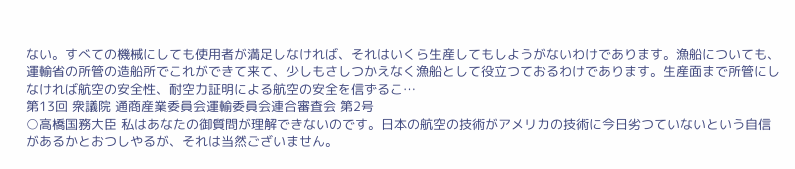ない。すべての機械にしても使用者が満足しなければ、それはいくら生産してもしようがないわけであります。漁船についても、運輸省の所管の造船所でこれができて来て、少しもさしつかえなく漁船として役立つておるわけであります。生産面まで所管にしなければ航空の安全性、耐空力証明による航空の安全を信ずるこ…
第13回 衆議院 通商産業委員会運輸委員会連合審査会 第2号
○高橋国務大臣 私はあなたの御質問が理解できないのです。日本の航空の技術がアメリカの技術に今日劣つていないという自信があるかとおつしやるが、それは当然ございません。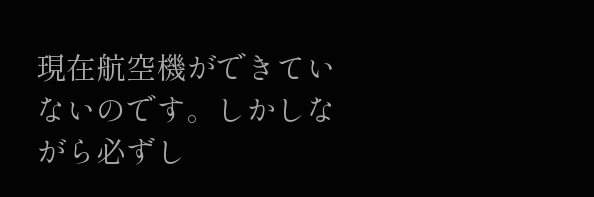現在航空機ができていないのです。しかしながら必ずし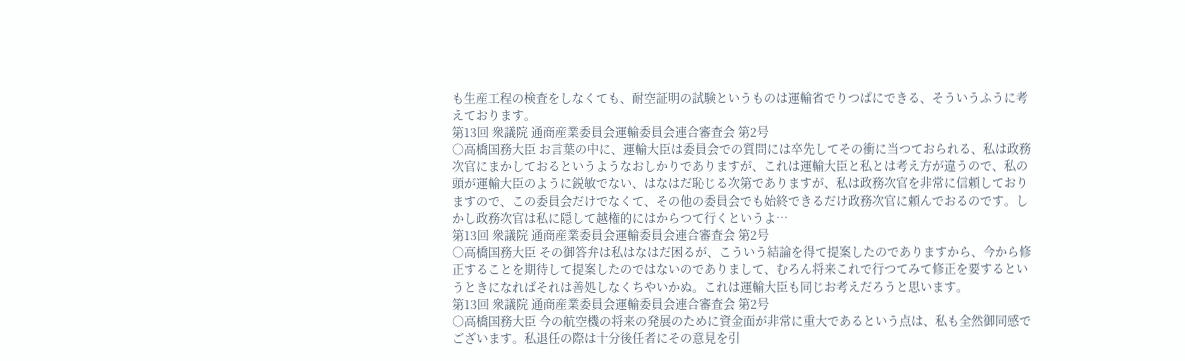も生産工程の検査をしなくても、耐空証明の試験というものは運輸省でりつぱにできる、そういうふうに考えております。
第13回 衆議院 通商産業委員会運輸委員会連合審査会 第2号
○高橋国務大臣 お言葉の中に、運輸大臣は委員会での質問には卒先してその衝に当つておられる、私は政務次官にまかしておるというようなおしかりでありますが、これは運輸大臣と私とは考え方が違うので、私の頭が運輸大臣のように鋭敏でない、はなはだ恥じる次第でありますが、私は政務次官を非常に信頼しておりますので、この委員会だけでなくて、その他の委員会でも始終できるだけ政務次官に頼んでおるのです。しかし政務次官は私に隠して越権的にはからつて行くというよ…
第13回 衆議院 通商産業委員会運輸委員会連合審査会 第2号
○高橋国務大臣 その御答弁は私はなはだ困るが、こういう結論を得て提案したのでありますから、今から修正することを期待して提案したのではないのでありまして、むろん将来これで行つてみて修正を要するというときになればそれは善処しなくちやいかぬ。これは運輸大臣も同じお考えだろうと思います。
第13回 衆議院 通商産業委員会運輸委員会連合審査会 第2号
○高橋国務大臣 今の航空機の将来の発展のために資金面が非常に重大であるという点は、私も全然御同感でございます。私退任の際は十分後任者にその意見を引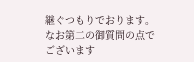継ぐつもりでおります。 なお第二の御質問の点でございます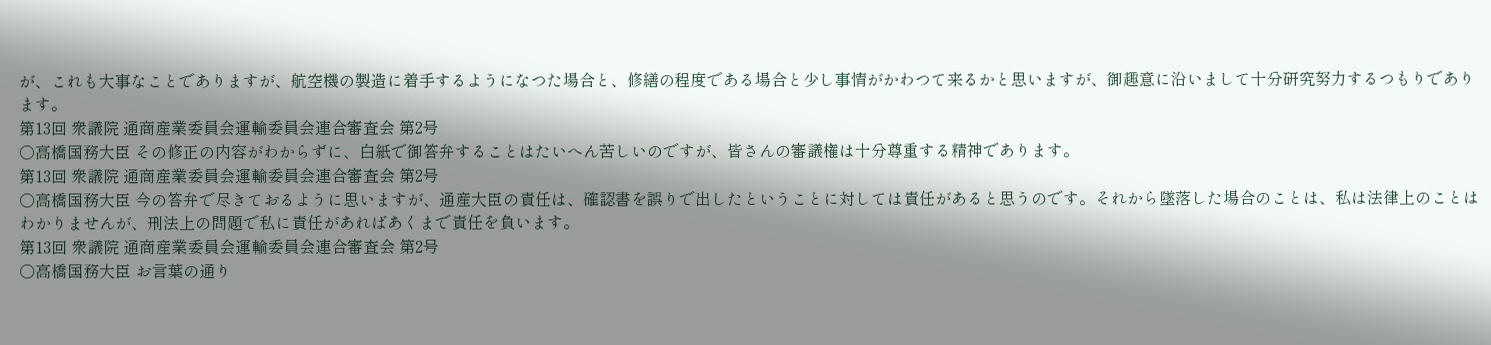が、これも大事なことでありますが、航空機の製造に着手するようになつた場合と、修繕の程度である場合と少し事情がかわつて来るかと思いますが、御趣意に沿いまして十分研究努力するつもりであります。
第13回 衆議院 通商産業委員会運輸委員会連合審査会 第2号
○高橋国務大臣 その修正の内容がわからずに、白紙で御答弁することはたいへん苦しいのですが、皆さんの審議権は十分尊重する精神であります。
第13回 衆議院 通商産業委員会運輸委員会連合審査会 第2号
○高橋国務大臣 今の答弁で尽きておるように思いますが、通産大臣の責任は、確認書を誤りで出したということに対しては責任があると思うのです。それから墜落した場合のことは、私は法律上のことはわかりませんが、刑法上の問題で私に責任があればあくまで責任を負います。
第13回 衆議院 通商産業委員会運輸委員会連合審査会 第2号
○高橋国務大臣 お言葉の通り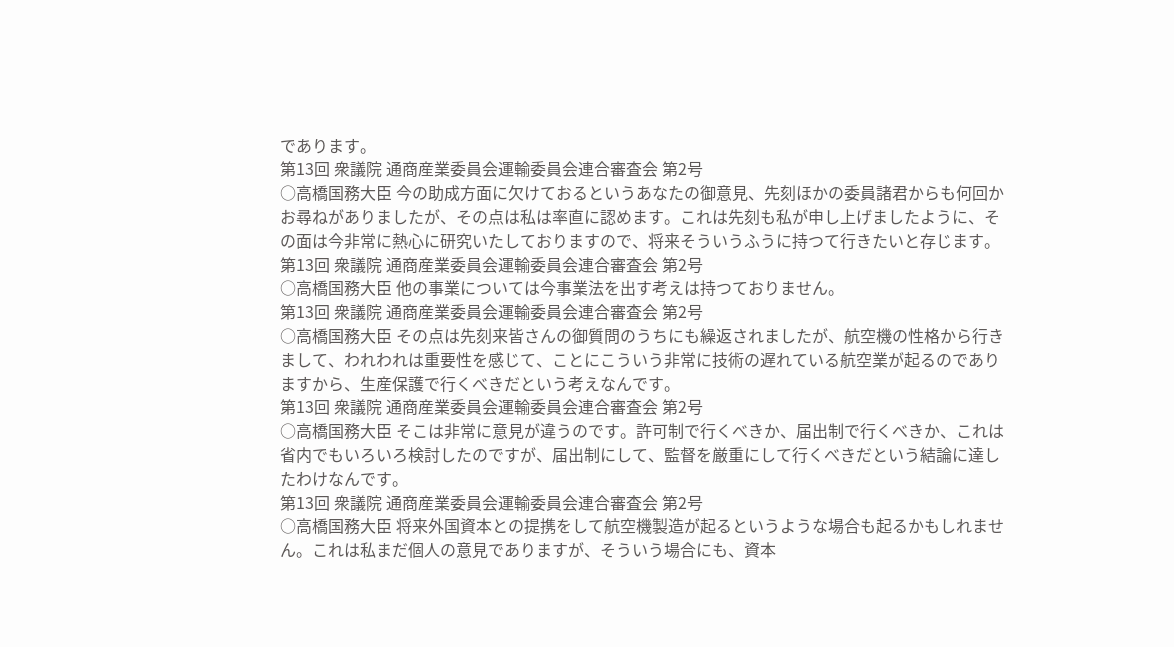であります。
第13回 衆議院 通商産業委員会運輸委員会連合審査会 第2号
○高橋国務大臣 今の助成方面に欠けておるというあなたの御意見、先刻ほかの委員諸君からも何回かお尋ねがありましたが、その点は私は率直に認めます。これは先刻も私が申し上げましたように、その面は今非常に熱心に研究いたしておりますので、将来そういうふうに持つて行きたいと存じます。
第13回 衆議院 通商産業委員会運輸委員会連合審査会 第2号
○高橋国務大臣 他の事業については今事業法を出す考えは持つておりません。
第13回 衆議院 通商産業委員会運輸委員会連合審査会 第2号
○高橋国務大臣 その点は先刻来皆さんの御質問のうちにも繰返されましたが、航空機の性格から行きまして、われわれは重要性を感じて、ことにこういう非常に技術の遅れている航空業が起るのでありますから、生産保護で行くべきだという考えなんです。
第13回 衆議院 通商産業委員会運輸委員会連合審査会 第2号
○高橋国務大臣 そこは非常に意見が違うのです。許可制で行くべきか、届出制で行くべきか、これは省内でもいろいろ検討したのですが、届出制にして、監督を厳重にして行くべきだという結論に達したわけなんです。
第13回 衆議院 通商産業委員会運輸委員会連合審査会 第2号
○高橋国務大臣 将来外国資本との提携をして航空機製造が起るというような場合も起るかもしれません。これは私まだ個人の意見でありますが、そういう場合にも、資本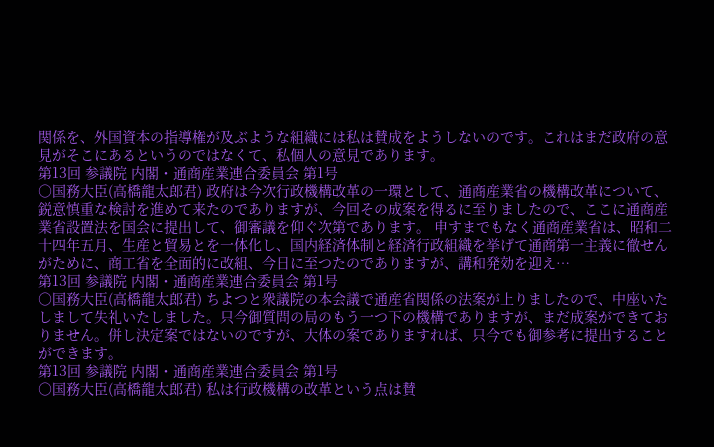関係を、外国資本の指導権が及ぶような組織には私は賛成をようしないのです。これはまだ政府の意見がそこにあるというのではなくて、私個人の意見であります。
第13回 参議院 内閣・通商産業連合委員会 第1号
○国務大臣(高橋龍太郎君) 政府は今次行政機構改革の一環として、通商産業省の機構改革について、鋭意慎重な検討を進めて来たのでありますが、今回その成案を得るに至りましたので、ここに通商産業省設置法を国会に提出して、御審議を仰ぐ次第であります。 申すまでもなく通商産業省は、昭和二十四年五月、生産と貿易とを一体化し、国内経済体制と経済行政組織を挙げて通商第一主義に徹せんがために、商工省を全面的に改組、今日に至つたのでありますが、講和発効を迎え…
第13回 参議院 内閣・通商産業連合委員会 第1号
○国務大臣(高橋龍太郎君) ちよつと衆議院の本会議で通産省関係の法案が上りましたので、中座いたしまして失礼いたしました。只今御質問の局のもう一つ下の機構でありますが、まだ成案ができておりません。併し決定案ではないのですが、大体の案でありますれば、只今でも御参考に提出することができます。
第13回 参議院 内閣・通商産業連合委員会 第1号
○国務大臣(高橋龍太郎君) 私は行政機構の改革という点は賛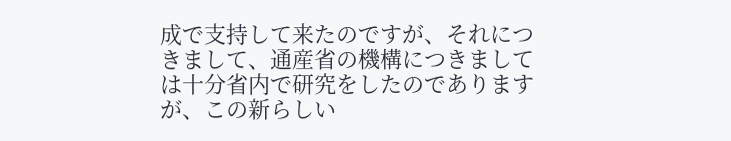成で支持して来たのですが、それにつきまして、通産省の機構につきましては十分省内で研究をしたのでありますが、この新らしい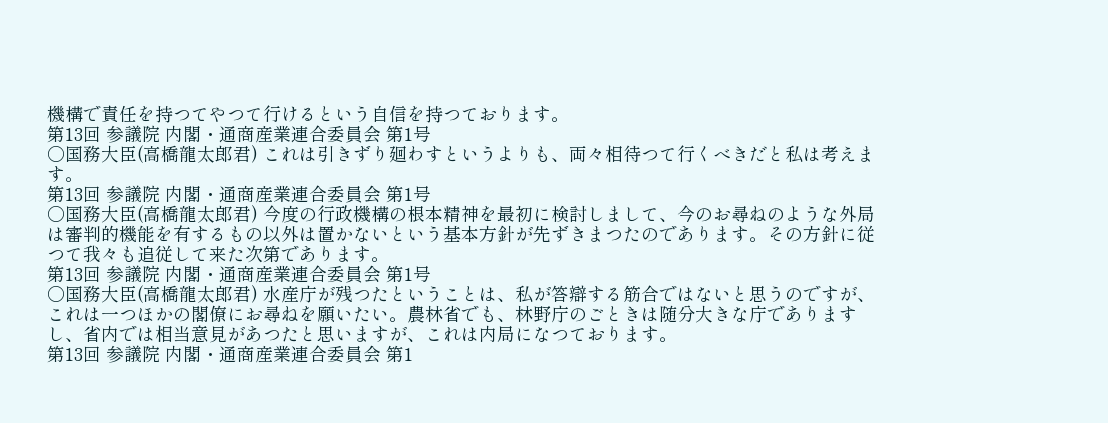機構で責任を持つてやつて行けるという自信を持つております。
第13回 参議院 内閣・通商産業連合委員会 第1号
○国務大臣(高橋龍太郎君) これは引きずり廻わすというよりも、両々相待つて行くべきだと私は考えます。
第13回 参議院 内閣・通商産業連合委員会 第1号
○国務大臣(高橋龍太郎君) 今度の行政機構の根本精神を最初に検討しまして、今のお尋ねのような外局は審判的機能を有するもの以外は置かないという基本方針が先ずきまつたのであります。その方針に従つて我々も追従して来た次第であります。
第13回 参議院 内閣・通商産業連合委員会 第1号
○国務大臣(高橋龍太郎君) 水産庁が残つたということは、私が答辯する筋合ではないと思うのですが、これは一つほかの閣僚にお尋ねを願いたい。農林省でも、林野庁のごときは随分大きな庁でありますし、省内では相当意見があつたと思いますが、これは内局になつております。
第13回 参議院 内閣・通商産業連合委員会 第1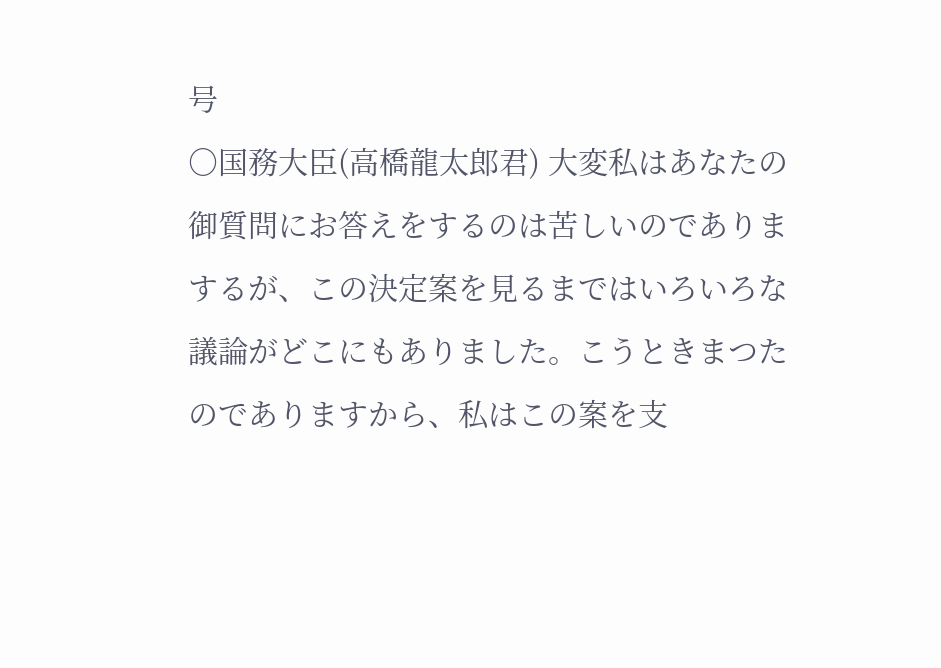号
○国務大臣(高橋龍太郎君) 大変私はあなたの御質問にお答えをするのは苦しいのでありまするが、この決定案を見るまではいろいろな議論がどこにもありました。こうときまつたのでありますから、私はこの案を支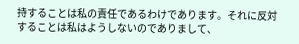持することは私の責任であるわけであります。それに反対することは私はようしないのでありまして、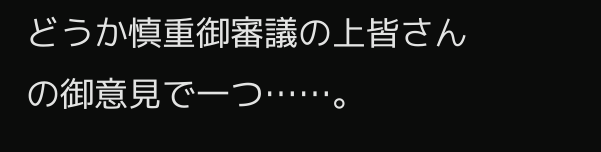どうか慎重御審議の上皆さんの御意見で一つ……。